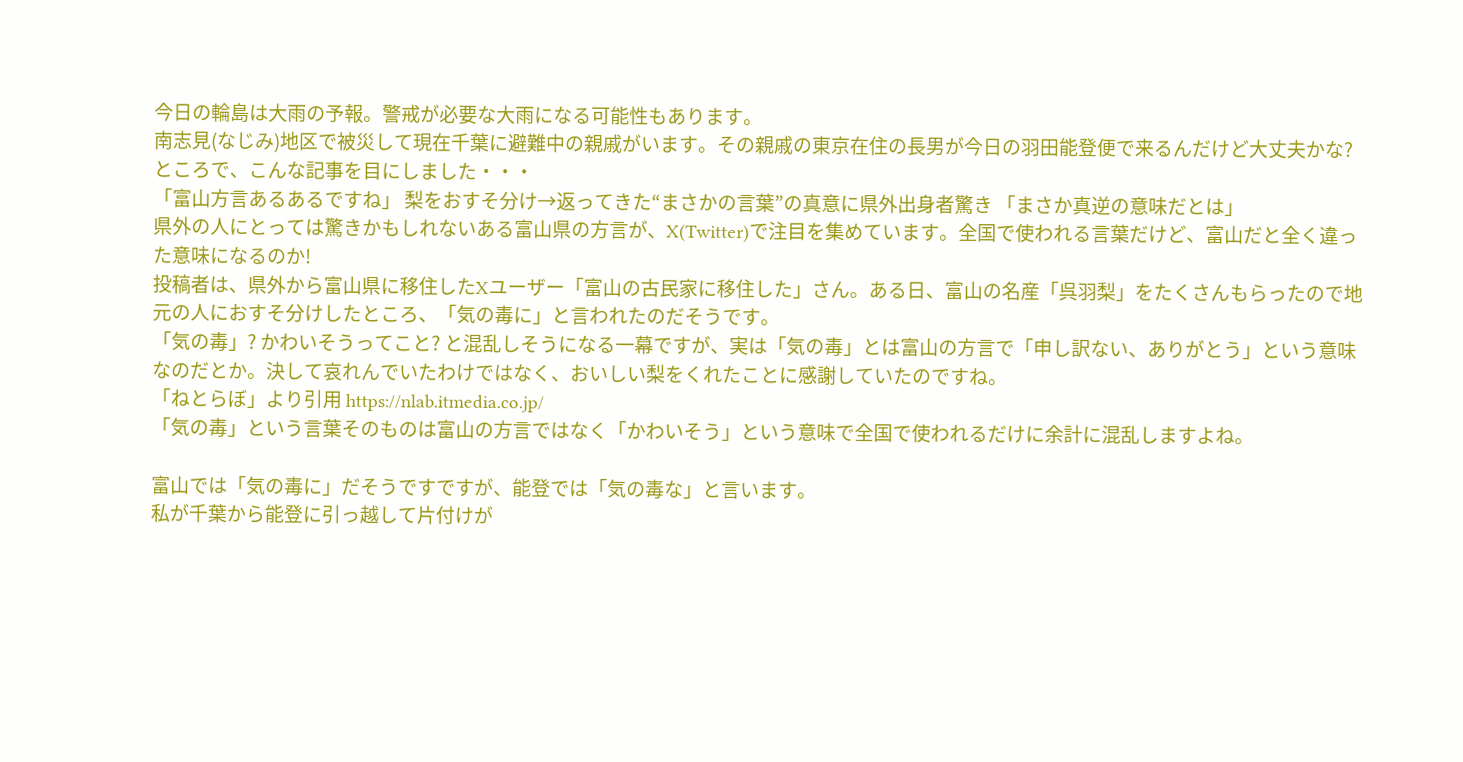今日の輪島は大雨の予報。警戒が必要な大雨になる可能性もあります。
南志見(なじみ)地区で被災して現在千葉に避難中の親戚がいます。その親戚の東京在住の長男が今日の羽田能登便で来るんだけど大丈夫かな?
ところで、こんな記事を目にしました・・・
「富山方言あるあるですね」 梨をおすそ分け→返ってきた“まさかの言葉”の真意に県外出身者驚き 「まさか真逆の意味だとは」
県外の人にとっては驚きかもしれないある富山県の方言が、X(Twitter)で注目を集めています。全国で使われる言葉だけど、富山だと全く違った意味になるのか!
投稿者は、県外から富山県に移住したXユーザー「富山の古民家に移住した」さん。ある日、富山の名産「呉羽梨」をたくさんもらったので地元の人におすそ分けしたところ、「気の毒に」と言われたのだそうです。
「気の毒」? かわいそうってこと? と混乱しそうになる一幕ですが、実は「気の毒」とは富山の方言で「申し訳ない、ありがとう」という意味なのだとか。決して哀れんでいたわけではなく、おいしい梨をくれたことに感謝していたのですね。
「ねとらぼ」より引用 https://nlab.itmedia.co.jp/
「気の毒」という言葉そのものは富山の方言ではなく「かわいそう」という意味で全国で使われるだけに余計に混乱しますよね。

富山では「気の毒に」だそうですですが、能登では「気の毒な」と言います。
私が千葉から能登に引っ越して片付けが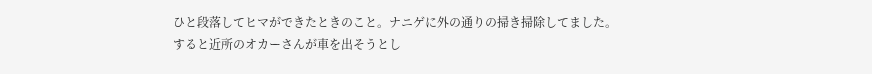ひと段落してヒマができたときのこと。ナニゲに外の通りの掃き掃除してました。
すると近所のオカーさんが車を出そうとし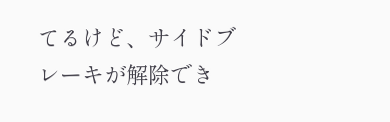てるけど、サイドブレーキが解除でき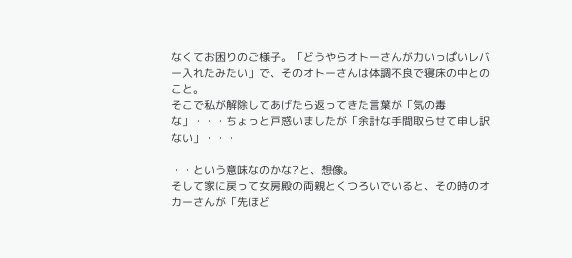なくてお困りのご様子。「どうやらオトーさんが力いっぱいレバー入れたみたい」で、そのオトーさんは体調不良で寝床の中とのこと。
そこで私が解除してあげたら返ってきた言葉が「気の毒な」・・・ちょっと戸惑いましたが「余計な手間取らせて申し訳ない」・・・

・・という意味なのかな?と、想像。
そして家に戻って女房殿の両親とくつろいでいると、その時のオカーさんが「先ほど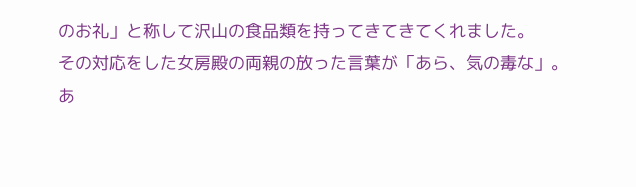のお礼」と称して沢山の食品類を持ってきてきてくれました。
その対応をした女房殿の両親の放った言葉が「あら、気の毒な」。
あ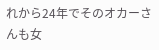れから24年でそのオカーさんも女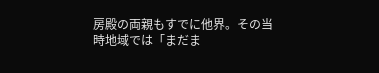房殿の両親もすでに他界。その当時地域では「まだま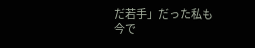だ若手」だった私も今で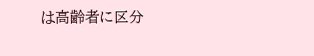は高齢者に区分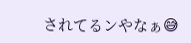されてるンやなぁ😅